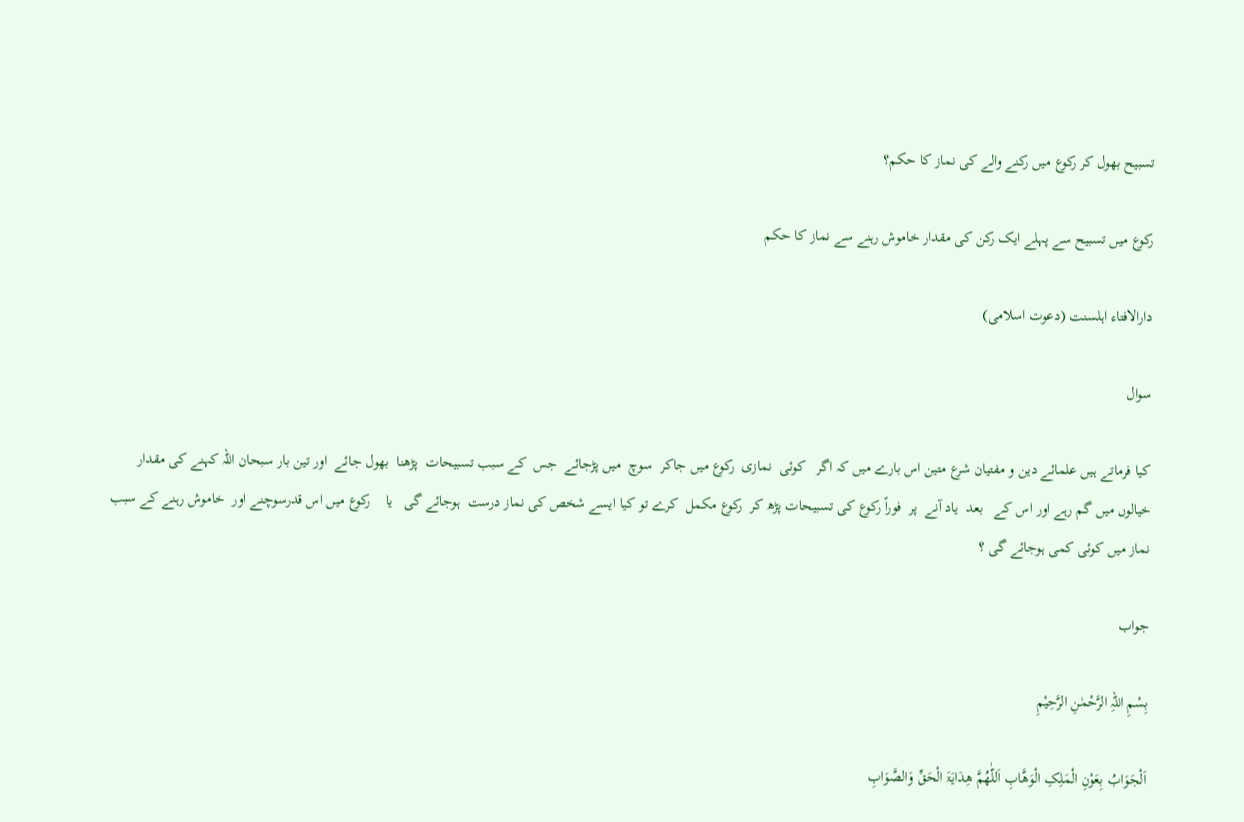تسبیح بھول کر رکوع میں رکنے والے کی نماز کا حکم؟

رکوع میں تسبیح سے پہلے ایک رکن کی مقدار خاموش رہنے سے نماز کا حکم

دارالافتاء اہلسنت (دعوت اسلامی)

سوال

کیا فرماتے ہیں علمائے دین و مفتیان شرع متین اس بارے میں کہ اگر   کوئی  نمازی  رکوع میں جاکر  سوچ  میں پڑجائے  جس  کے سبب تسبیحات  پڑھنا  بھول جائے  اور تین بار سبحان اللہ کہنے کی مقدار  خیالوں میں گم رہے اور اس کے   بعد  یاد آنے  پر  فوراً رکوع کی تسبیحات پڑھ کر  رکوع مکمل  کرے تو کیا ایسے شخص کی نماز درست  ہوجائے گی   یا    رکوع میں اس قدرسوچنے اور  خاموش رہنے کے سبب   نماز میں کوئی کمی ہوجائے گی ؟

جواب

بِسْمِ اللہِ الرَّحْمٰنِ الرَّحِیْمِ

اَلْجَوَابُ بِعَوْنِ الْمَلِکِ الْوَھَّابِ اَللّٰھُمَّ ھِدَایَۃَ الْحَقِّ وَالصَّوَابِ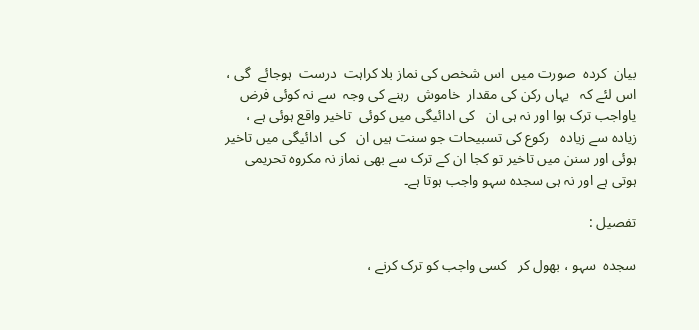بیان  کردہ  صورت میں  اس شخص کی نماز بلا کراہت  درست  ہوجائے  گی ، اس لئے کہ   یہاں رکن کی مقدار  خاموش  رہنے کی وجہ  سے نہ کوئی فرض یاواجب ترک ہوا اور نہ ہی ان   کی ادائیگی میں کوئی  تاخیر واقع ہوئی ہے ، زیادہ سے زیادہ   رکوع کی تسبیحات جو سنت ہیں ان   کی  ادائیگی میں تاخیر ہوئی اور سنن میں تاخیر تو کجا ان کے ترک سے بھی نماز نہ مکروہ تحریمی ہوتی ہے اور نہ ہی سجدہ سہو واجب ہوتا ہے۔

تفصیل :

سجدہ  سہو ، بھول کر   کسی واجب کو ترک کرنے ،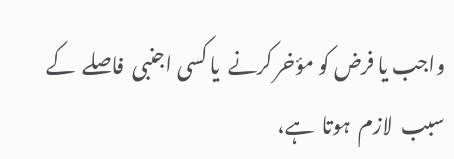واجب یا فرض کو مؤخر کرنے  یا کسی اجنبی  فاصلے  کے سبب  لازم  ہوتا  ہے،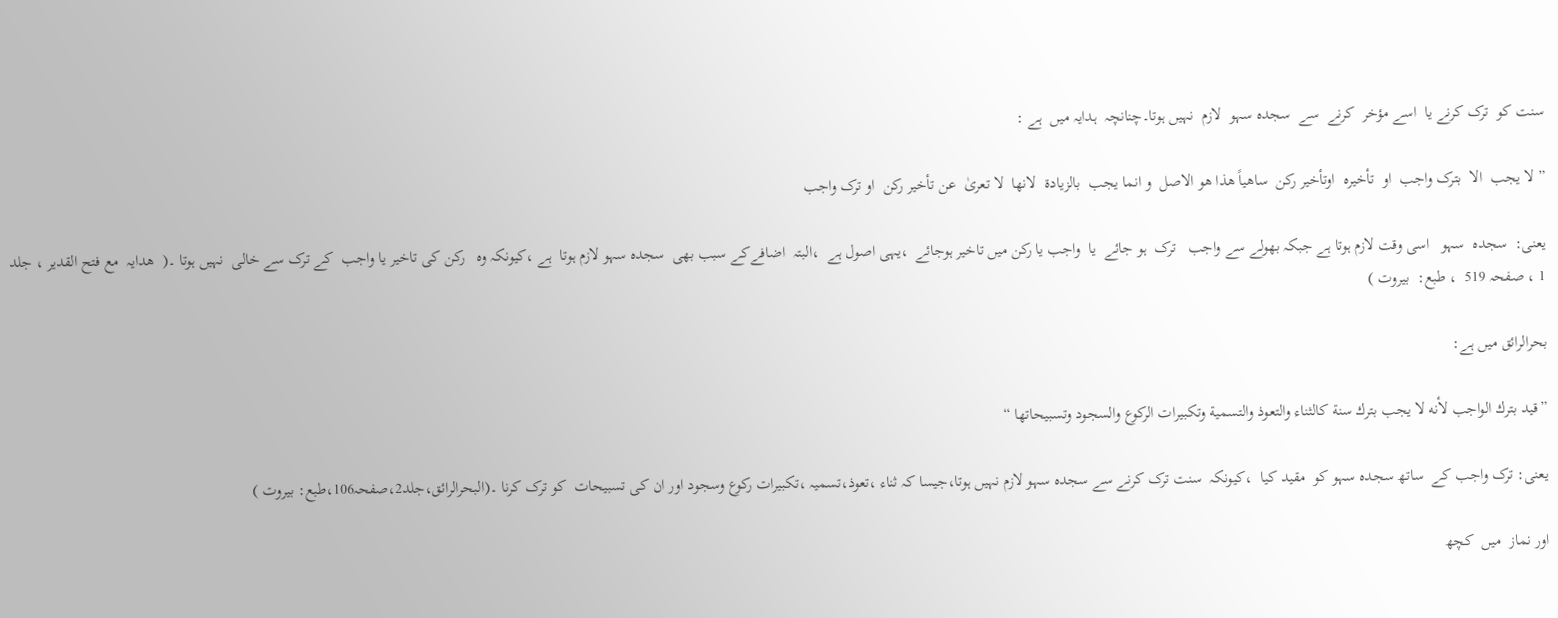سنت کو  ترک کرنے یا  اسے مؤخر  کرنے  سے  سجدہ سہو  لازم  نہیں ہوتا۔چنانچہ  ہدایہ میں  ہے :

” لا یجب  الا  بترک واجب  او  تأخیرہ  اوتأخیر رکن  ساھیاً ھذا ھو الاصل  و انما یجب  بالزیادۃ  لانھا  لا تعریٰ  عن تأخیر رکن  او ترک واجب

یعنی:  سجدہ  سہو   اسی وقت لازم ہوتا ہے جبکہ بھولے سے واجب   ترک  ہو جائے  یا  واجب یا رکن میں تاخیر ہوجائے  ،یہی اصول ہے  ،البتہ  اضافےکے سبب بھی  سجدہ سہو لازم ہوتا  ہے ،کیونکہ وہ   رکن کی تاخیر یا واجب  کے ترک سے خالی  نہیں ہوتا ۔(  ھدایہ  مع فتح القدیر ، جلد 1 ، صفحہ 519  ، طبع:  بیروت )

بحرالرائق میں ہے:

”قيد بترك الواجب لأنه لا يجب بترك سنة كالثناء والتعوذ والتسمية وتكبيرات الركوع والسجود وتسبيحاتها “

یعنی: ترک واجب کے  ساتھ سجدہ سہو کو  مقید کیا  ،کیونکہ  سنت ترک کرنے سے سجدہ سہو لازم نہیں ہوتا،جیسا کہ ثناء ،تعوذ،تسمیہ ،تکبیرات رکوع وسجود اور ان کی تسبیحات  کو ترک کرنا ۔(البحرالرائق،جلد2،صفحہ106،طبع: بیروت )

اور نماز  میں  کچھ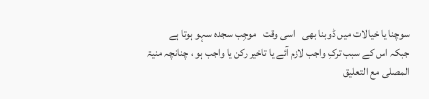سوچنا یا خیالات میں ڈوبنا بھی   اسی وقت   موجِب سجدہ سہو ہوتا ہے  جبکہ اس کے سبب ترکِ واجب لازم آئے یا تاخیر رکن یا واجب ہو ، چنانچہ منیۃ المصلی مع التعلیق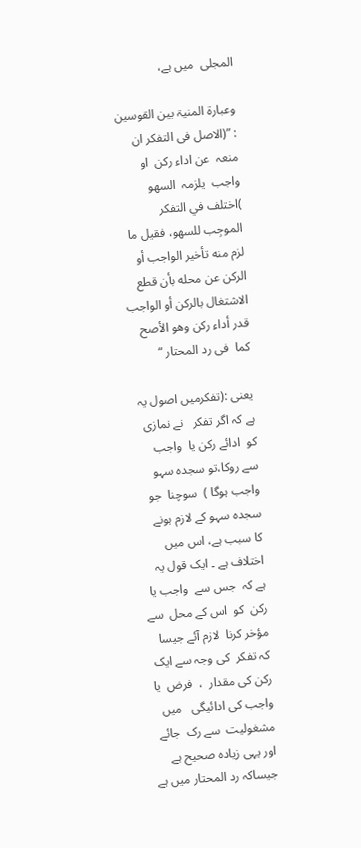المجلی  میں ہے،

وعبارۃ المنیۃ بین القوسین : ”(الاصل فی التفکر ان منعہ  عن اداء رکن  او واجب  یلزمہ  السھو )اختلف في التفكر الموجِب للسهو، فقيل ما لزم منه تأخير الواجب أو الركن عن محله بأن قطع الاشتغال بالركن أو الواجب قدر أداء ركن وهو الأصح  کما  فی رد المحتار “

یعنی :(تفکرمیں اصول یہ ہے کہ اگر تفکر   نے نمازی کو  ادائے رکن یا  واجب سے روکا،تو سجدہ سہو واجب ہوگا )  سوچنا  جو  سجدہ سہو کے لازم ہونے  کا سبب ہے، اس میں اختلاف ہے ۔ ایک قول یہ ہے کہ  جس سے  واجب یا رکن  کو  اس کے محل  سے مؤخر کرنا  لازم آئے جیسا کہ تفکر  کی وجہ سے ایک رکن کی مقدار  ،  فرض  یا واجب کی ادائیگی   میں مشغولیت  سے رک  جائے   اور یہی زیادہ صحیح ہے جیساکہ رد المحتار میں ہے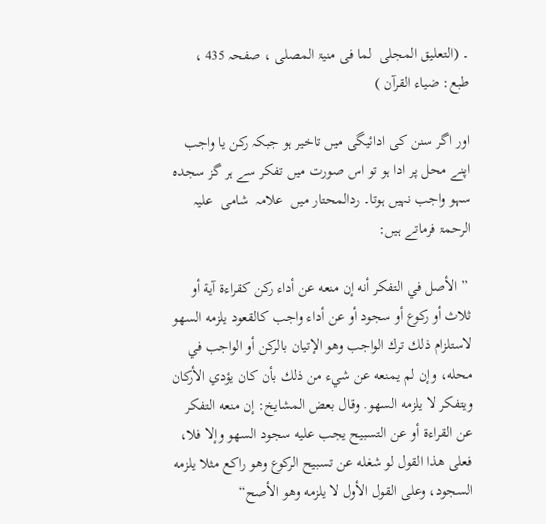۔ (التعلیق المجلی  لما فی منیۃ المصلی ، صفحہ 435 ، طبع: ضیاء القرآن )

اور اگر سنن کی ادائیگی میں تاخیر ہو جبکہ رکن یا واجب اپنے محل پر ادا ہو تو اس صورت میں تفکر سے ہر گز سجدہ سہو واجب نہیں ہوتا۔ ردالمحتار میں  علامہ  شامی  علیہ الرحمۃ فرماتے ہیں:

 ” الأصل في التفكر أنه إن منعه عن أداء ركن كقراءة آية أو ثلاث أو ركوع أو سجود أو عن أداء واجب كالقعود يلزمه السهو لاستلزام ذلك ترك الواجب وهو الإتيان بالركن أو الواجب في محله، وإن لم يمنعه عن شيء من ذلك بأن كان يؤدي الأركان ويتفكر لا يلزمه السهو. وقال بعض المشايخ: إن منعه التفكر عن القراءة أو عن التسبيح يجب عليه سجود السهو وإلا فلا، فعلى هذا القول لو شغله عن تسبيح الركوع وهو راكع مثلا يلزمه السجود، وعلى القول الأول لا يلزمه وهو الأصح“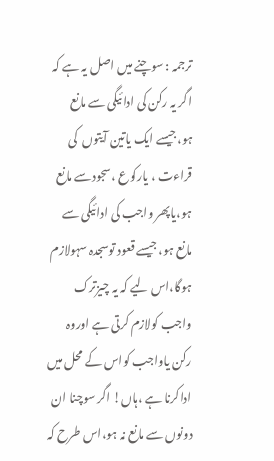ترجمہ : سوچنے میں اصل یہ ہے کہ اگر یہ رکن کی ادائیگی سے مانع ہو،جیسے ایک یاتین آیتوں  کی قراءت ، یارکوع ،سجودسے مانع ہو،یاپھر واجب کی ادائیگی سے مانع ہو، جیسے قعود توسجدہ سہولازم ہوگا،اس لیے کہ یہ چیزترک واجب کولازم کرتی ہے اوروہ رکن یاواجب کواس کے محل میں اداکرنا ہے ،ہاں! اگر سوچنا ان دونوں سے مانع نہ ہو،اس طرح کہ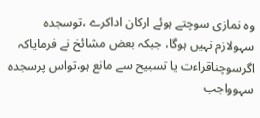وہ نمازی سوچتے ہوئے ارکان اداکرے ،توسجدہ سہولازم نہیں ہوگا، جبکہ بعض مشائخ نے فرمایاکہ اگرسوچناقراءت یا تسبیح سے مانع ہو،تواس پرسجدہ سہوواجب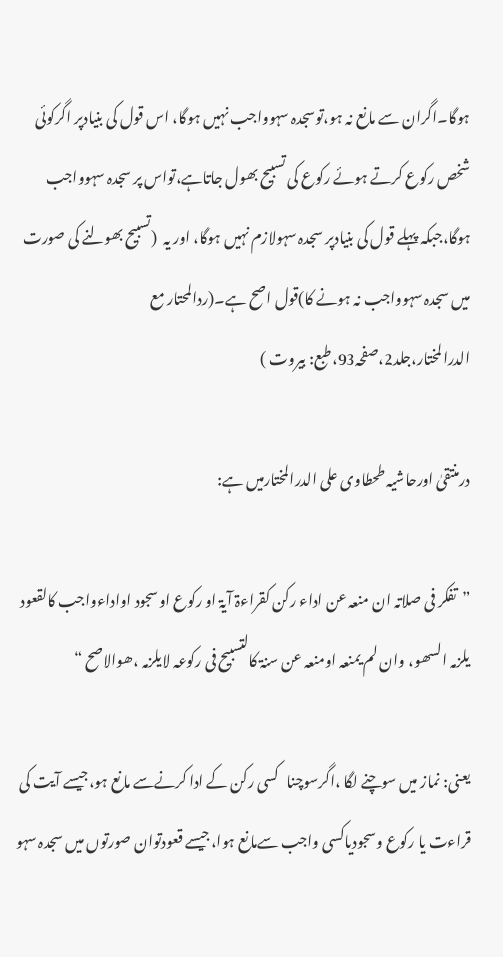ہوگا۔اگران سے مانع نہ ہو،توسجدہ سہوواجب نہیں ہوگا، اس قول کی بنیادپر اگرکوئی شخص رکوع کرتے ہوئے رکوع کی تسبیح بھول جاتاہے،تواس پر سجدہ سہوواجب ہوگا،جبکہ پہلے قول کی بنیادپر سجدہ سہولازم نہیں ہوگا، اور یہ  (تسبیح بھولنے کی صورت میں سجدہ سہوواجب نہ ہونے کا)قول اصح ہے۔(ردالمحتار مع الدرالمختار،جلد2،صفحہ93،طبع: بیروت )

درمنتقیٰ اورحاشیہ طحطاوی علی الدرالمختارمیں ہے:

”تفکر فی صلاتہ ان منعہ عن اداء رکن کقراءۃ آیۃ او رکوع اوسجود اواداءواجب کالقعود یلزمہ السھو، وان لم یمنعہ اومنعہ عن سنۃ کالتسبیح فی رکوعہ لایلزمہ ،ھوالاصح “

یعنی: نماز میں سوچنے لگا ،اگرسوچنا   کسی رکن کے ادا کرنےسے مانع ہو،جیسے آیت کی قراءت یا رکوع وسجودیاکسی واجب سےمانع ہوا،جیسے قعودتوان صورتوں میں سجدہ سہو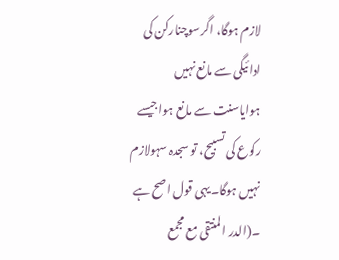لازم ہوگا، اگرسوچنارکن کی ادائیگی سے مانع نہیں ہوایاسنت سے مانع ہواجیسے رکوع کی تسبیح، تو سجدہ سہولازم نہیں ہوگا۔یہی قول اصح ہے ۔(الدر المنتقی مع مجمع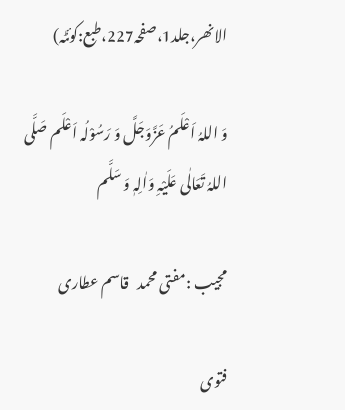الانھر،جلد1،صفحہ227،طبع:کوئٹہ)

وَ اللہُ اَعْلَمُ عَزَّوَجَلَّ وَ رَسُوْلُہ اَعْلَم صَلَّی اللہُ تَعَالٰی عَلَیْہِ وَاٰلِہٖ وَ سَلَّم

مجیب :مفتی محمد   قاسم عطاری

فتوی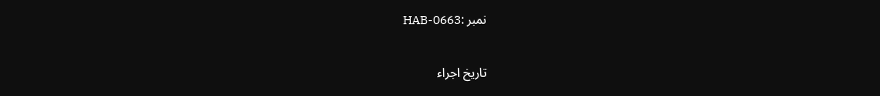نمبر :HAB-0663

تاریخ اجراء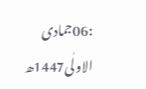:06جمادی الاولٰی1447ھ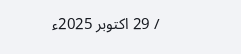/ 29 اکتوبر 2025ء